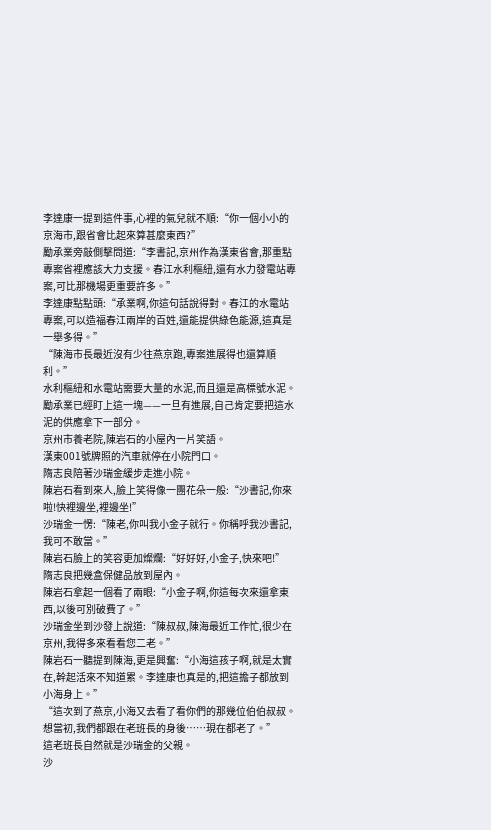李達康一提到這件事,心裡的氣兒就不順:“你一個小小的京海市,跟省會比起來算甚麼東西?”
勵承業旁敲側擊問道:“李書記,京州作為漢東省會,那重點專案省裡應該大力支援。春江水利樞紐,還有水力發電站專案,可比那機場更重要許多。”
李達康點點頭:“承業啊,你這句話說得對。春江的水電站專案,可以造福春江兩岸的百姓,還能提供綠色能源,這真是一舉多得。”
“陳海市長最近沒有少往燕京跑,專案進展得也還算順利。”
水利樞紐和水電站需要大量的水泥,而且還是高標號水泥。
勵承業已經盯上這一塊——一旦有進展,自己肯定要把這水泥的供應拿下一部分。
京州市養老院,陳岩石的小屋內一片笑語。
漢東001號牌照的汽車就停在小院門口。
隋志良陪著沙瑞金緩步走進小院。
陳岩石看到來人,臉上笑得像一團花朵一般:“沙書記,你來啦!快裡邊坐,裡邊坐!”
沙瑞金一愣:“陳老,你叫我小金子就行。你稱呼我沙書記,我可不敢當。”
陳岩石臉上的笑容更加燦爛:“好好好,小金子,快來吧!”
隋志良把幾盒保健品放到屋內。
陳岩石拿起一個看了兩眼:“小金子啊,你這每次來還拿東西,以後可別破費了。”
沙瑞金坐到沙發上說道:“陳叔叔,陳海最近工作忙,很少在京州,我得多來看看您二老。”
陳岩石一聽提到陳海,更是興奮:“小海這孩子啊,就是太實在,幹起活來不知道累。李達康也真是的,把這擔子都放到小海身上。”
“這次到了燕京,小海又去看了看你們的那幾位伯伯叔叔。想當初,我們都跟在老班長的身後……現在都老了。”
這老班長自然就是沙瑞金的父親。
沙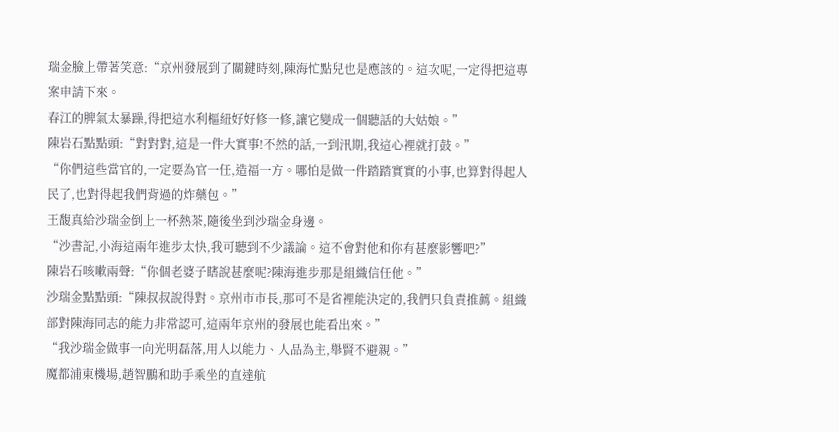瑞金臉上帶著笑意:“京州發展到了關鍵時刻,陳海忙點兒也是應該的。這次呢,一定得把這專案申請下來。
春江的脾氣太暴躁,得把這水利樞紐好好修一修,讓它變成一個聽話的大姑娘。”
陳岩石點點頭:“對對對,這是一件大實事!不然的話,一到汛期,我這心裡就打鼓。”
“你們這些當官的,一定要為官一任,造福一方。哪怕是做一件踏踏實實的小事,也算對得起人民了,也對得起我們背過的炸藥包。”
王馥真給沙瑞金倒上一杯熱茶,隨後坐到沙瑞金身邊。
“沙書記,小海這兩年進步太快,我可聽到不少議論。這不會對他和你有甚麼影響吧?”
陳岩石咳嗽兩聲:“你個老婆子瞎說甚麼呢?陳海進步那是組織信任他。”
沙瑞金點點頭:“陳叔叔說得對。京州市市長,那可不是省裡能決定的,我們只負責推薦。組織部對陳海同志的能力非常認可,這兩年京州的發展也能看出來。”
“我沙瑞金做事一向光明磊落,用人以能力、人品為主,舉賢不避親。”
魔都浦東機場,趙智鵬和助手乘坐的直達航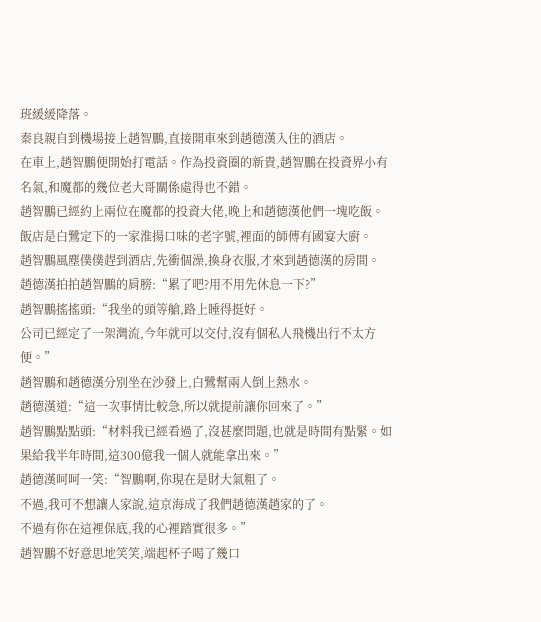班緩緩降落。
秦良親自到機場接上趙智鵬,直接開車來到趙德漢入住的酒店。
在車上,趙智鵬便開始打電話。作為投資圈的新貴,趙智鵬在投資界小有名氣,和魔都的幾位老大哥關係處得也不錯。
趙智鵬已經約上兩位在魔都的投資大佬,晚上和趙德漢他們一塊吃飯。
飯店是白鷺定下的一家淮揚口味的老字號,裡面的師傅有國宴大廚。
趙智鵬風塵僕僕趕到酒店,先衝個澡,換身衣服,才來到趙德漢的房間。
趙德漢拍拍趙智鵬的肩膀:“累了吧?用不用先休息一下?”
趙智鵬搖搖頭:“我坐的頭等艙,路上睡得挺好。
公司已經定了一架灣流,今年就可以交付,沒有個私人飛機出行不太方便。”
趙智鵬和趙德漢分別坐在沙發上,白鷺幫兩人倒上熱水。
趙德漢道:“這一次事情比較急,所以就提前讓你回來了。”
趙智鵬點點頭:“材料我已經看過了,沒甚麼問題,也就是時間有點緊。如果給我半年時間,這300億我一個人就能拿出來。”
趙德漢呵呵一笑:“智鵬啊,你現在是財大氣粗了。
不過,我可不想讓人家說,這京海成了我們趙德漢趙家的了。
不過有你在這裡保底,我的心裡踏實很多。”
趙智鵬不好意思地笑笑,端起杯子喝了幾口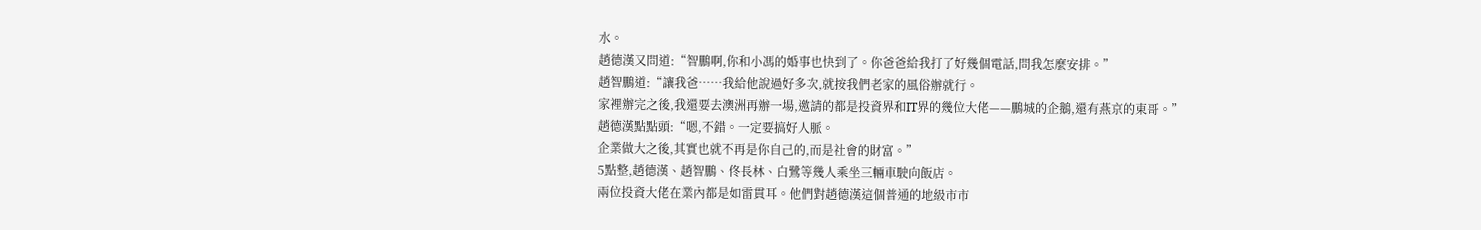水。
趙德漢又問道:“智鵬啊,你和小馮的婚事也快到了。你爸爸給我打了好幾個電話,問我怎麼安排。”
趙智鵬道:“讓我爸……我給他說過好多次,就按我們老家的風俗辦就行。
家裡辦完之後,我還要去澳洲再辦一場,邀請的都是投資界和IT界的幾位大佬——鵬城的企鵝,還有燕京的東哥。”
趙德漢點點頭:“嗯,不錯。一定要搞好人脈。
企業做大之後,其實也就不再是你自己的,而是社會的財富。”
5點整,趙德漢、趙智鵬、佟長林、白鷺等幾人乘坐三輛車駛向飯店。
兩位投資大佬在業內都是如雷貫耳。他們對趙德漢這個普通的地級市市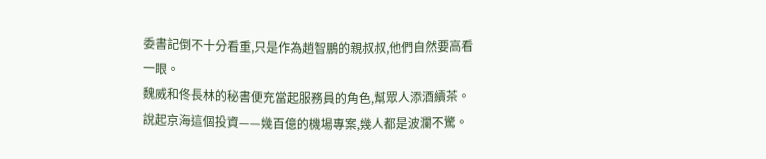委書記倒不十分看重,只是作為趙智鵬的親叔叔,他們自然要高看一眼。
魏威和佟長林的秘書便充當起服務員的角色,幫眾人添酒續茶。
說起京海這個投資——幾百億的機場專案,幾人都是波瀾不驚。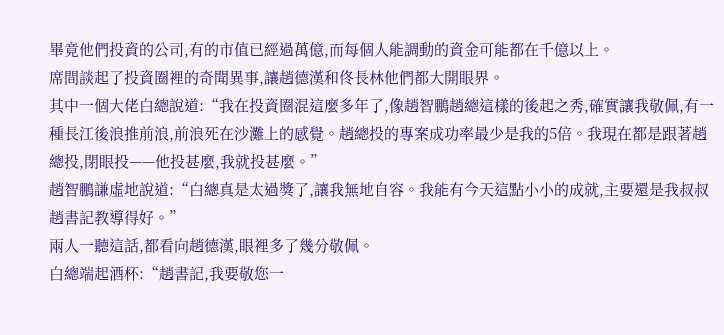畢竟他們投資的公司,有的市值已經過萬億,而每個人能調動的資金可能都在千億以上。
席間談起了投資圈裡的奇聞異事,讓趙德漢和佟長林他們都大開眼界。
其中一個大佬白總說道:“我在投資圈混這麼多年了,像趙智鵬趙總這樣的後起之秀,確實讓我敬佩,有一種長江後浪推前浪,前浪死在沙灘上的感覺。趙總投的專案成功率最少是我的5倍。我現在都是跟著趙總投,閉眼投——他投甚麼,我就投甚麼。”
趙智鵬謙虛地說道:“白總真是太過獎了,讓我無地自容。我能有今天這點小小的成就,主要還是我叔叔趙書記教導得好。”
兩人一聽這話,都看向趙德漢,眼裡多了幾分敬佩。
白總端起酒杯:“趙書記,我要敬您一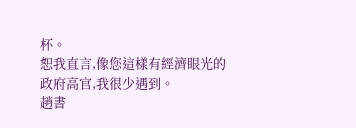杯。
恕我直言,像您這樣有經濟眼光的政府高官,我很少遇到。
趙書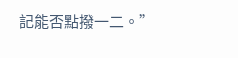記能否點撥一二。”